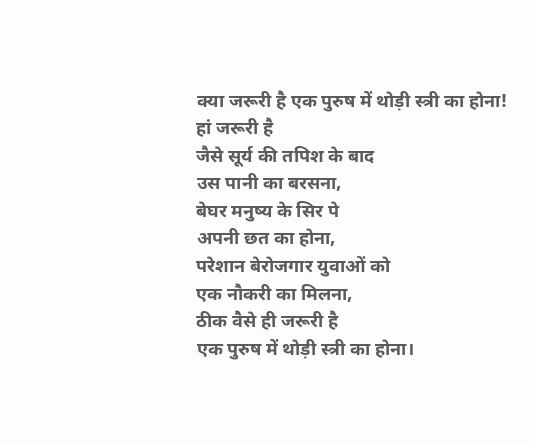क्या जरूरी है एक पुरुष में थोड़ी स्त्री का होना!
हां जरूरी है
जैसे सूर्य की तपिश के बाद
उस पानी का बरसना,
बेघर मनुष्य के सिर पे
अपनी छत का होना,
परेशान बेरोजगार युवाओं को
एक नौकरी का मिलना,
ठीक वैसे ही जरूरी है
एक पुरुष में थोड़ी स्त्री का होना।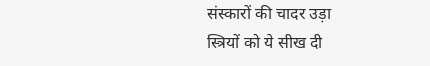संस्कारों की चादर उड़ा
स्त्रियों को ये सीख दी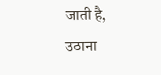जाती है,
उठाना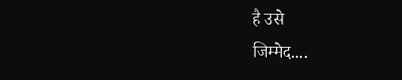है उसे
जिम्मेद....